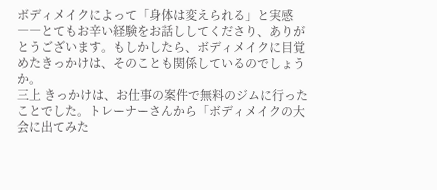ボディメイクによって「身体は変えられる」と実感
――とてもお辛い経験をお話ししてくださり、ありがとうございます。もしかしたら、ボディメイクに目覚めたきっかけは、そのことも関係しているのでしょうか。
三上 きっかけは、お仕事の案件で無料のジムに行ったことでした。トレーナーさんから「ボディメイクの大会に出てみた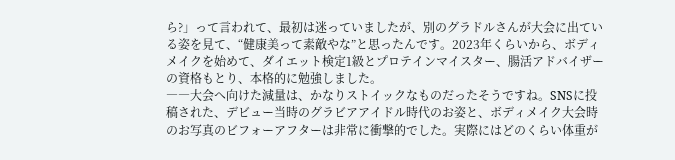ら?」って言われて、最初は迷っていましたが、別のグラドルさんが大会に出ている姿を見て、“健康美って素敵やな”と思ったんです。2023年くらいから、ボディメイクを始めて、ダイエット検定1級とプロテインマイスター、腸活アドバイザーの資格もとり、本格的に勉強しました。
――大会へ向けた減量は、かなりストイックなものだったそうですね。SNSに投稿された、デビュー当時のグラビアアイドル時代のお姿と、ボディメイク大会時のお写真のビフォーアフターは非常に衝撃的でした。実際にはどのくらい体重が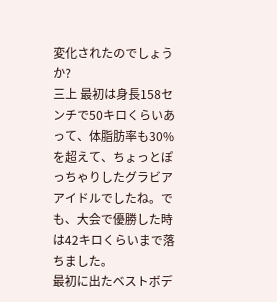変化されたのでしょうか?
三上 最初は身長158センチで50キロくらいあって、体脂肪率も30%を超えて、ちょっとぽっちゃりしたグラビアアイドルでしたね。でも、大会で優勝した時は42キロくらいまで落ちました。
最初に出たベストボデ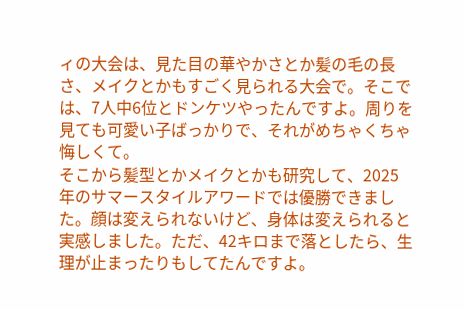ィの大会は、見た目の華やかさとか髪の毛の長さ、メイクとかもすごく見られる大会で。そこでは、7人中6位とドンケツやったんですよ。周りを見ても可愛い子ばっかりで、それがめちゃくちゃ悔しくて。
そこから髪型とかメイクとかも研究して、2025年のサマースタイルアワードでは優勝できました。顔は変えられないけど、身体は変えられると実感しました。ただ、42キロまで落としたら、生理が止まったりもしてたんですよ。